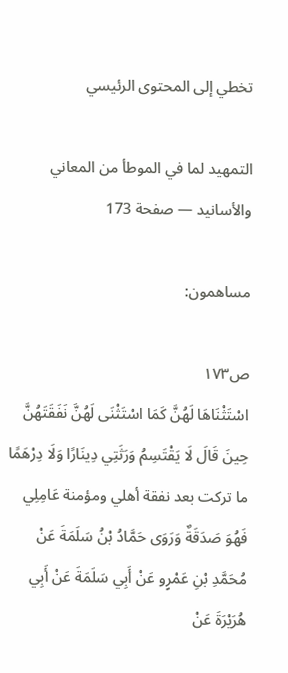تخطي إلى المحتوى الرئيسي

التمهيد لما في الموطأ من المعاني والأسانيد — صفحة 173

مساهمون:

ص١٧٣
اسْتَثْنَاهَا لَهُنَّ كَمَا اسْتَثْنَى لَهُنَّ نَفَقَتَهُنَّ حِينَ قَالَ لَا يَقْتَسِمُ وَرَثَتِي دِينَارًا وَلَا دِرْهَمًا ما تركت بعد نفقة أهلي ومؤمنة عَامِلِي فَهُوَ صَدَقَةٌ وَرَوَى حَمَّادُ بْنُ سَلَمَةَ عَنْ مُحَمَّدِ بْنِ عَمْرٍو عَنْ أَبِي سَلَمَةَ عَنْ أَبِي هُرَيْرَةَ عَنْ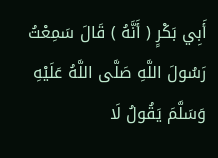أَبِي بَكْرٍ ( أَنَّهُ ) قَالَ سَمِعْتُ رَسُولَ اللَّهِ صَلَّى اللَّهُ عَلَيْهِ وَسَلَّمَ يَقُولُ لَا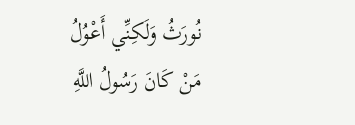نُورَثُ وَلَكِنِّي أَعْوُلُ مَنْ كَانَ رَسُولُ اللَّهِ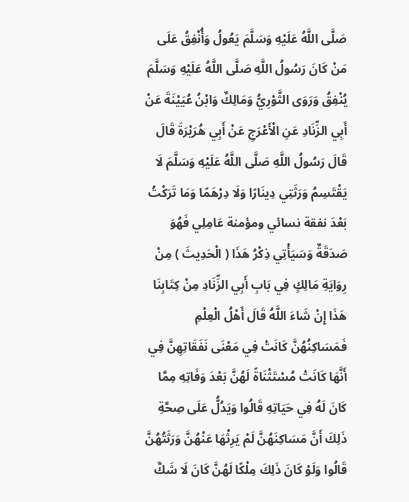صَلَّى اللَّهُ عَلَيْهِ وَسَلَّمَ يَعُولُ وَأُنْفِقُ عَلَى مَنْ كَانَ رَسُولُ اللَّهِ صَلَّى اللَّهُ عَلَيْهِ وَسَلَّمَ يُنْفِقُ وَرَوَى الثَّوْرِيُّ وَمَالِكٌ وَابْنُ عُيَيْنَةَ عَنْ أَبِي الزِّنَادِ عَنِ الْأَعْرَجِ عَنْ أَبِي هُرَيْرَةَ قَالَ قَالَ رَسُولُ اللَّهِ صَلَّى اللَّهُ عَلَيْهِ وَسَلَّمَ لَا يَقْتَسِمُ وَرَثَتِي دِينَارًا وَلَا دِرْهَمًا وَمَا تَرَكْتُ بَعْدَ نفقة نسائي ومؤمنة عَامِلِي فَهُوَ صَدَقَةٌ وَسَيَأْتِي ذِكْرُ هَذَا ( الْحَدِيثَ ) مِنْ رِوَايَةِ مَالِكٍ فِي بَابِ أَبِي الزِّنَادِ مِنْ كِتَابِنَا هَذَا إِنْ شَاءَ اللَّهُ قَالَ أَهْلُ الْعِلْمِ فَمَسَاكِنُهُنَّ كَانَتْ فِي مَعْنَى نَفَقَاتِهِنَّ فِي أَنَّهَا كَانَتْ مُسْتَثْنَاةً لَهُنَّ بَعْدَ وَفَاتِهِ مِمَّا كَانَ لَهُ فِي حَيَاتِهِ قَالُوا وَيَدُلُّ عَلَى صِحَّةِ ذَلِكَ أَنَّ مَسَاكِنَهُنَّ لَمْ يَرِثْهَا عَنْهُنَّ وَرَثَتُهُنَّ قَالُوا وَلَوْ كَانَ ذَلِكَ مِلْكًا لَهُنَّ كَانَ لَا شَكَّ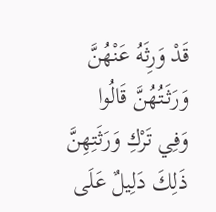قَدْ وَرِثَهُ عَنْهُنَّ وَرَثَتُهُنَّ قَالُوا وَفِي تَرْكِ وَرَثَتِهِنَّ ذَلِكَ دَلِيلٌ عَلَى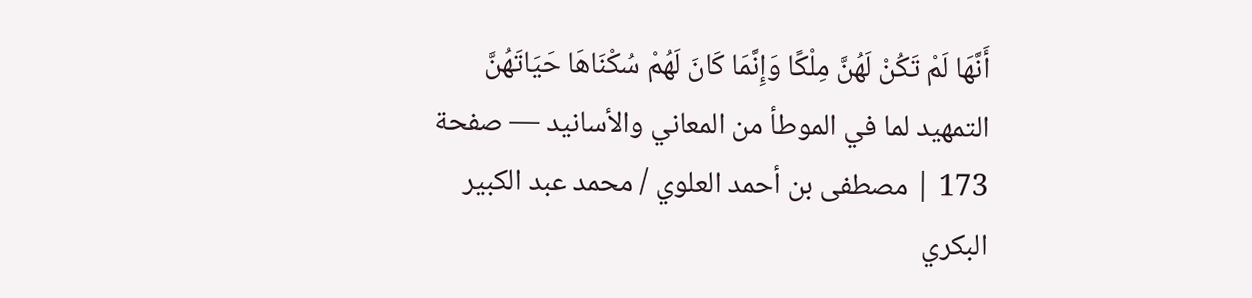أَنَّهَا لَمْ تَكُنْ لَهُنَّ مِلْكًا وَإِنَّمَا كَانَ لَهُمْ سُكْنَاهَا حَيَاتَهُنَّ
التمهيد لما في الموطأ من المعاني والأسانيد — صفحة 173 | مصطفى بن أحمد العلوي / محمد عبد الكبير البكري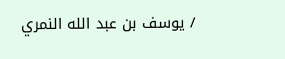/ يوسف بن عبد الله النمري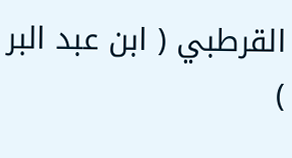القرطبي ( ابن عبد البر )